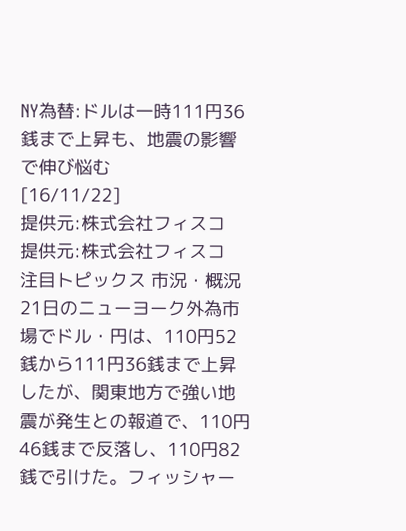NY為替:ドルは一時111円36銭まで上昇も、地震の影響で伸び悩む
[16/11/22]
提供元:株式会社フィスコ
提供元:株式会社フィスコ
注目トピックス 市況・概況
21日のニューヨーク外為市場でドル・円は、110円52銭から111円36銭まで上昇したが、関東地方で強い地震が発生との報道で、110円46銭まで反落し、110円82銭で引けた。フィッシャー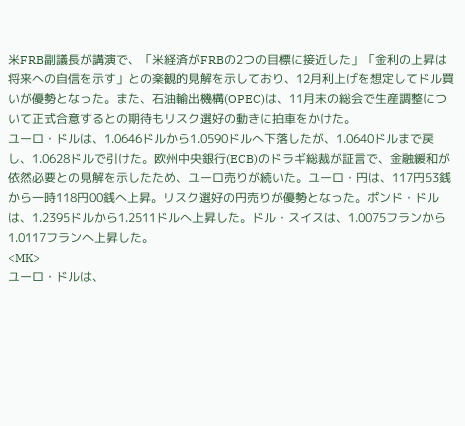米FRB副議長が講演で、「米経済がFRBの2つの目標に接近した」「金利の上昇は将来への自信を示す」との楽観的見解を示しており、12月利上げを想定してドル買いが優勢となった。また、石油輸出機構(OPEC)は、11月末の総会で生産調整について正式合意するとの期待もリスク選好の動きに拍車をかけた。
ユーロ・ドルは、1.0646ドルから1.0590ドルへ下落したが、1.0640ドルまで戻し、1.0628ドルで引けた。欧州中央銀行(ECB)のドラギ総裁が証言で、金融緩和が依然必要との見解を示したため、ユーロ売りが続いた。ユーロ・円は、117円53銭から一時118円00銭へ上昇。リスク選好の円売りが優勢となった。ポンド・ドルは、1.2395ドルから1.2511ドルへ上昇した。ドル・スイスは、1.0075フランから1.0117フランへ上昇した。
<MK>
ユーロ・ドルは、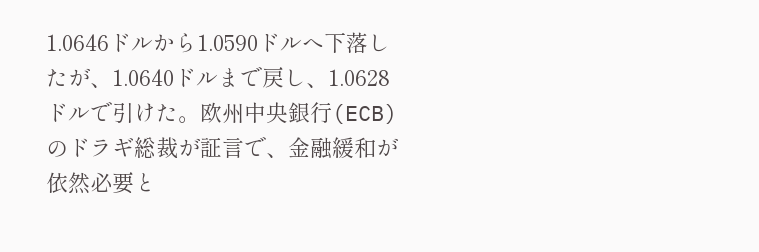1.0646ドルから1.0590ドルへ下落したが、1.0640ドルまで戻し、1.0628ドルで引けた。欧州中央銀行(ECB)のドラギ総裁が証言で、金融緩和が依然必要と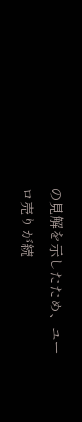の見解を示したため、ユーロ売りが続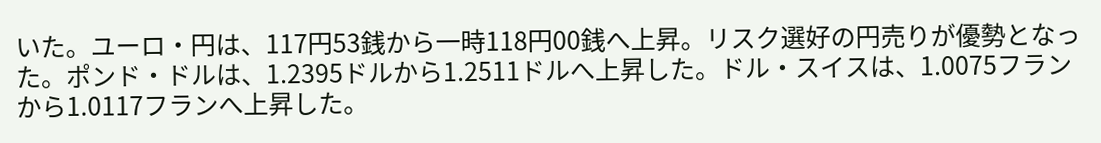いた。ユーロ・円は、117円53銭から一時118円00銭へ上昇。リスク選好の円売りが優勢となった。ポンド・ドルは、1.2395ドルから1.2511ドルへ上昇した。ドル・スイスは、1.0075フランから1.0117フランへ上昇した。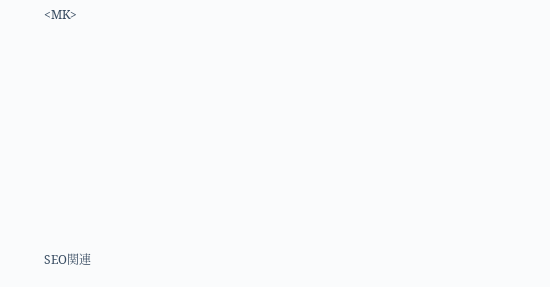<MK>









SEO関連